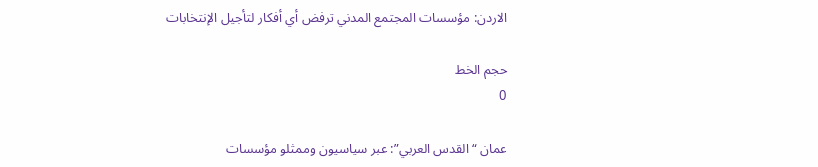الاردن: مؤسسات المجتمع المدني ترفض أي أفكار لتأجيل الإنتخابات

حجم الخط
0

عمان “القدس العربي”: عبر سياسيون وممثلو مؤسسات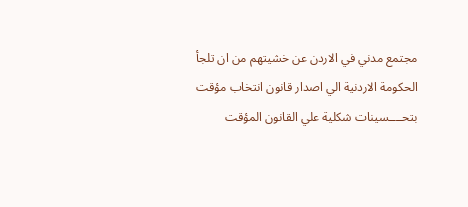مجتمع مدني في الاردن عن خشيتهم من ان تلجأ الحكومة الاردنية الي اصدار قانون انتخاب مؤقت بتحــــسينات شكلية علي القانون المؤقت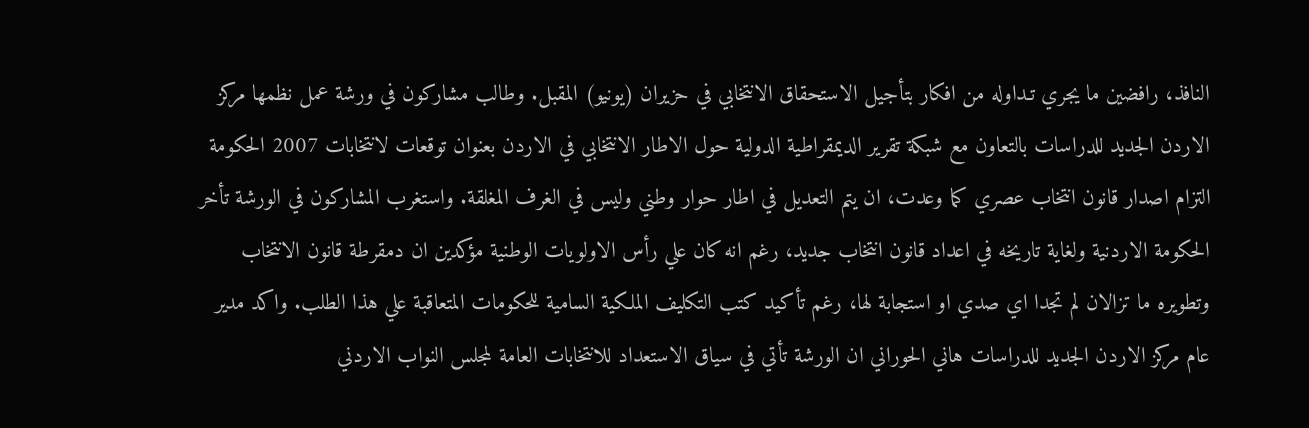النافذ، رافضين ما يجري تـداوله من افكار بتأجيل الاستحقاق الانتخابي في حزيران (يونيو) المقبل. وطالب مشاركون في ورشة عمل نظمها مركز الاردن الجديد للدراسات بالتعاون مع شبكة تقرير الديمقراطية الدولية حول الاطار الانتخابي في الاردن بعنوان توقعات لانتخابات 2007 الحكومة التزام اصدار قانون انتخاب عصري كما وعدت، ان يتم التعديل في اطار حوار وطني وليس في الغرف المغلقة. واستغرب المشاركون في الورشة تأخر الحكومة الاردنية ولغاية تاريخه في اعداد قانون انتخاب جديد، رغم انه كان علي رأس الاولويات الوطنية مؤكدين ان دمقرطة قانون الانتخاب وتطويره ما تزالان لم تجدا اي صدي او استجابة لها، رغم تأكيد كتب التكليف الملكية السامية للحكومات المتعاقبة علي هذا الطلب. واكد مدير عام مركز الاردن الجديد للدراسات هاني الحوراني ان الورشة تأتي في سياق الاستعداد للانتخابات العامة لمجلس النواب الاردني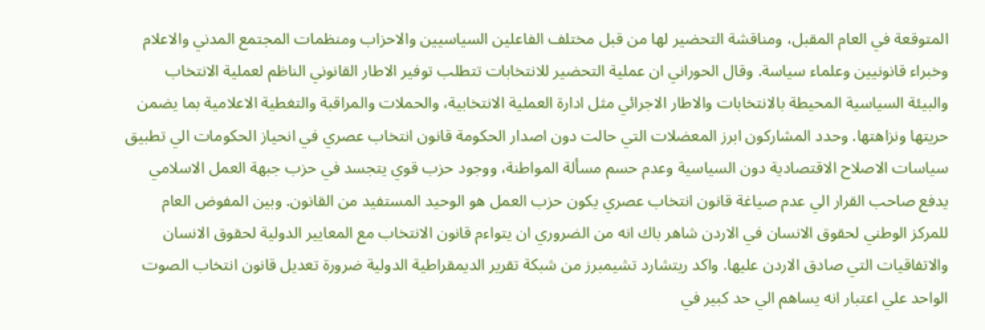المتوقعة في العام المقبل، ومناقشة التحضير لها من قبل مختلف الفاعلين السياسيين والاحزاب ومنظمات المجتمع المدني والاعلام وخبراء قانونيين وعلماء سياسة. وقال الحوراني ان عملية التحضير للانتخابات تتطلب توفير الاطار القانوني الناظم لعملية الانتخاب والبيئة السياسية المحيطة بالانتخابات والاطار الاجرائي مثل ادارة العملية الانتخابية، والحملات والمراقبة والتغطية الاعلامية بما يضمن حريتها ونزاهتها. وحدد المشاركون ابرز المعضلات التي حالت دون اصدار الحكومة قانون انتخاب عصري في انحياز الحكومات الي تطبيق سياسات الاصلاح الاقتصادية دون السياسية وعدم حسم مسألة المواطنة، ووجود حزب قوي يتجسد في حزب جبهة العمل الاسلامي يدفع صاحب القرار الي عدم صياغة قانون انتخاب عصري يكون حزب العمل هو الوحيد المستفيد من القانون. وبين المفوض العام للمركز الوطني لحقوق الانسان في الاردن شاهر باك انه من الضروري ان يتواءم قانون الانتخاب مع المعايير الدولية لحقوق الانسان والاتفاقيات التي صادق الاردن عليها. واكد ريتشارد تشيمبرز من شبكة تقرير الديمقراطية الدولية ضرورة تعديل قانون انتخاب الصوت الواحد علي اعتبار انه يساهم الي حد كبير في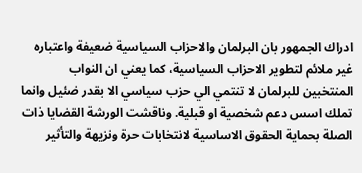ادراك الجمهور بان البرلمان والاحزاب السياسية ضعيفة واعتباره غير ملائم لتطوير الاحزاب السياسية، كما يعني ان النواب المنتخبين للبرلمان لا تنتمي الي حزب سياسي الا بقدر ضئيل وانما تملك اسس دعم شخصية او قبلية. وناقشت الورشة القضايا ذات الصلة بحماية الحقوق الاساسية لانتخابات حرة ونزيهة والتأثير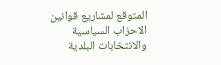المتوقع لمشاريع قوانين الاحزاب السياسية والانتخابات البلدية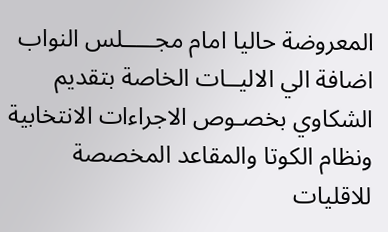المعروضة حاليا امام مجـــــلس النواب اضافة الي الاليــات الخاصة بتقديم الشكاوي بخصـوص الاجراءات الانتخابية ونظام الكوتا والمقاعد المخصصة للاقليات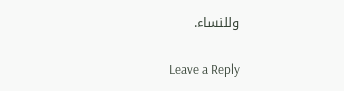وللنساء.

Leave a Reply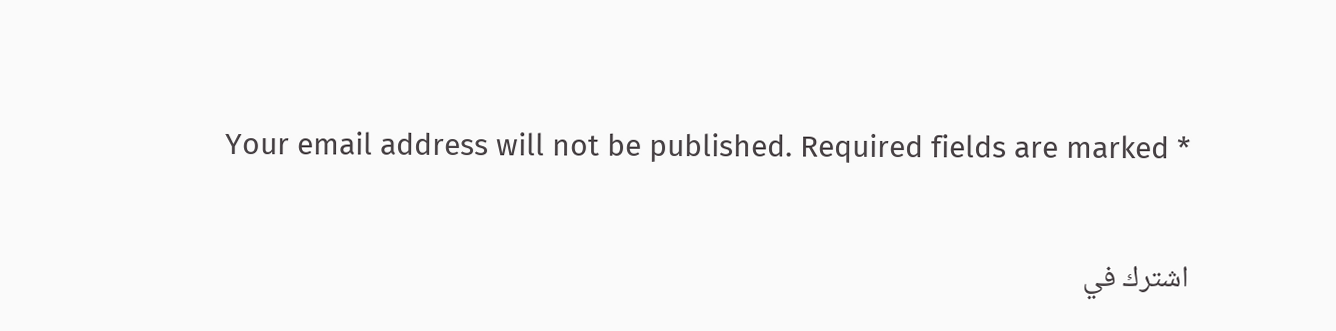Your email address will not be published. Required fields are marked *

اشترك في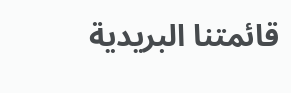قائمتنا البريدية